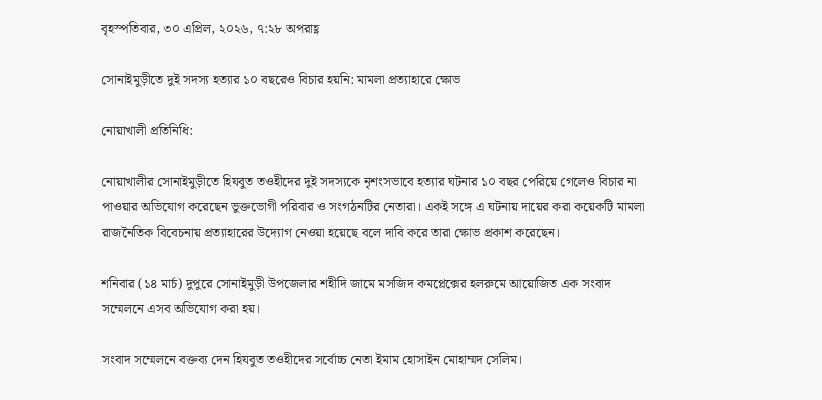বৃহস্পতিবার, ৩০ এপ্রিল, ২০২৬, ৭:২৮ অপরাহ্ণ

সোনাইমুড়ীতে দুই সদস্য হত্যার ১০ বছরেও বিচার হয়নি: মামলা প্রত্যাহারে ক্ষোভ

নোয়াখালী প্রতিনিধি:

নোয়াখালীর সোনাইমুড়ীতে হিযবুত তওহীদের দুই সদস্যকে নৃশংসভাবে হত্যার ঘটনার ১০ বছর পেরিয়ে গেলেও বিচার না পাওয়ার অভিযোগ করেছেন ভুক্তভোগী পরিবার ও সংগঠনটির নেতারা। একই সঙ্গে এ ঘটনায় দায়ের করা কয়েকটি মামলা রাজনৈতিক বিবেচনায় প্রত্যাহারের উদ্যোগ নেওয়া হয়েছে বলে দাবি করে তারা ক্ষোভ প্রকাশ করেছেন।

শনিবার (১৪ মার্চ) দুপুরে সোনাইমুড়ী উপজেলার শহীদি জামে মসজিদ কমপ্লেক্সের হলরুমে আয়োজিত এক সংবাদ সম্মেলনে এসব অভিযোগ করা হয়।

সংবাদ সম্মেলনে বক্তব্য দেন হিযবুত তওহীদের সর্বোচ্চ নেতা ইমাম হোসাইন মোহাম্মদ সেলিম।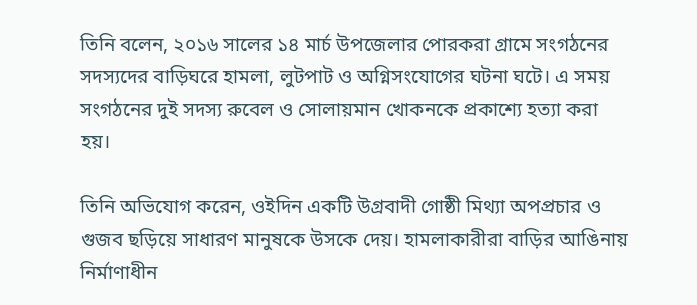তিনি বলেন, ২০১৬ সালের ১৪ মার্চ উপজেলার পোরকরা গ্রামে সংগঠনের সদস্যদের বাড়িঘরে হামলা, লুটপাট ও অগ্নিসংযোগের ঘটনা ঘটে। এ সময় সংগঠনের দুই সদস্য রুবেল ও সোলায়মান খোকনকে প্রকাশ্যে হত্যা করা হয়।

তিনি অভিযোগ করেন, ওইদিন একটি উগ্রবাদী গোষ্ঠী মিথ্যা অপপ্রচার ও গুজব ছড়িয়ে সাধারণ মানুষকে উসকে দেয়। হামলাকারীরা বাড়ির আঙিনায় নির্মাণাধীন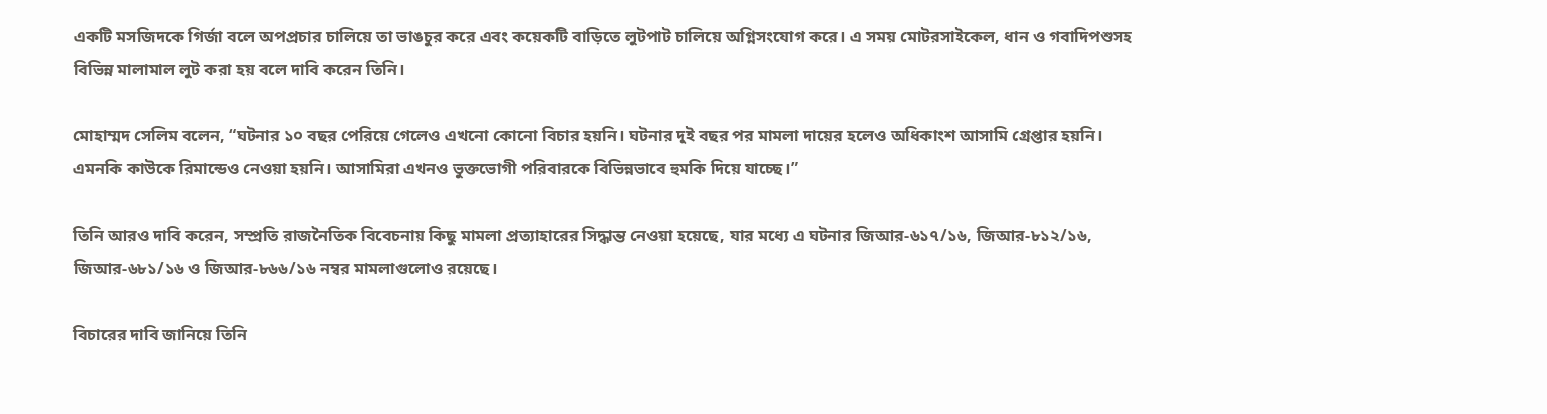একটি মসজিদকে গির্জা বলে অপপ্রচার চালিয়ে তা ভাঙচুর করে এবং কয়েকটি বাড়িতে লুটপাট চালিয়ে অগ্নিসংযোগ করে। এ সময় মোটরসাইকেল, ধান ও গবাদিপশুসহ বিভিন্ন মালামাল লুট করা হয় বলে দাবি করেন তিনি।

মোহাম্মদ সেলিম বলেন, “ঘটনার ১০ বছর পেরিয়ে গেলেও এখনো কোনো বিচার হয়নি। ঘটনার দুই বছর পর মামলা দায়ের হলেও অধিকাংশ আসামি গ্রেপ্তার হয়নি। এমনকি কাউকে রিমান্ডেও নেওয়া হয়নি। আসামিরা এখনও ভুক্তভোগী পরিবারকে বিভিন্নভাবে হুমকি দিয়ে যাচ্ছে।”

তিনি আরও দাবি করেন, সম্প্রতি রাজনৈতিক বিবেচনায় কিছু মামলা প্রত্যাহারের সিদ্ধান্ত নেওয়া হয়েছে, যার মধ্যে এ ঘটনার জিআর-৬১৭/১৬, জিআর-৮১২/১৬, জিআর-৬৮১/১৬ ও জিআর-৮৬৬/১৬ নম্বর মামলাগুলোও রয়েছে।

বিচারের দাবি জানিয়ে তিনি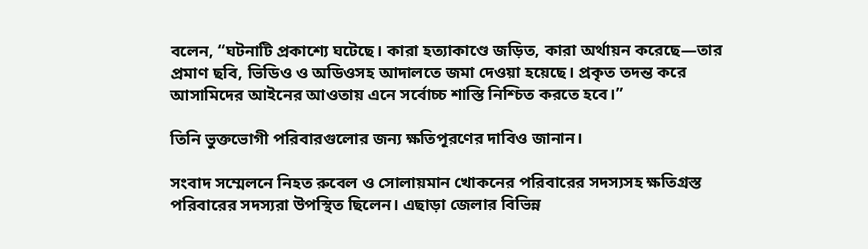বলেন, “ঘটনাটি প্রকাশ্যে ঘটেছে। কারা হত্যাকাণ্ডে জড়িত, কারা অর্থায়ন করেছে—তার প্রমাণ ছবি, ভিডিও ও অডিওসহ আদালতে জমা দেওয়া হয়েছে। প্রকৃত তদন্ত করে আসামিদের আইনের আওতায় এনে সর্বোচ্চ শাস্তি নিশ্চিত করতে হবে।”

তিনি ভুক্তভোগী পরিবারগুলোর জন্য ক্ষতিপূরণের দাবিও জানান।

সংবাদ সম্মেলনে নিহত রুবেল ও সোলায়মান খোকনের পরিবারের সদস্যসহ ক্ষতিগ্রস্ত পরিবারের সদস্যরা উপস্থিত ছিলেন। এছাড়া জেলার বিভিন্ন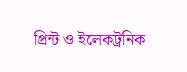প্রিন্ট ও ইলেকট্রনিক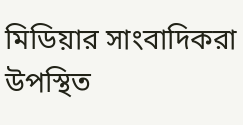মিডিয়ার সাংবাদিকরা উপস্থিত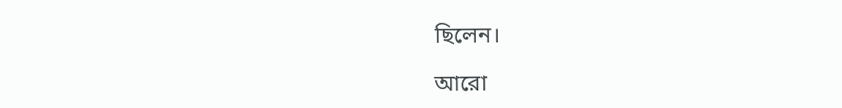ছিলেন।

আরো